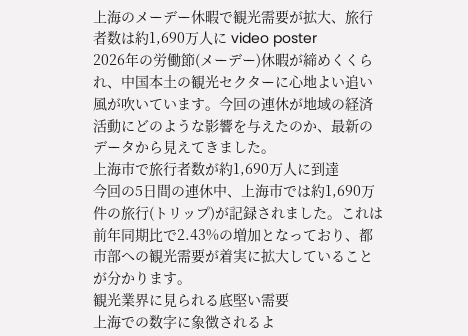上海のメーデー休暇で観光需要が拡大、旅行者数は約1,690万人に video poster
2026年の労働節(メーデー)休暇が締めくくられ、中国本土の観光セクターに心地よい追い風が吹いています。今回の連休が地域の経済活動にどのような影響を与えたのか、最新のデータから見えてきました。
上海市で旅行者数が約1,690万人に到達
今回の5日間の連休中、上海市では約1,690万件の旅行(トリップ)が記録されました。これは前年同期比で2.43%の増加となっており、都市部への観光需要が着実に拡大していることが分かります。
観光業界に見られる底堅い需要
上海での数字に象徴されるよ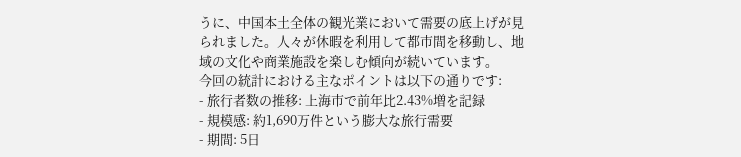うに、中国本土全体の観光業において需要の底上げが見られました。人々が休暇を利用して都市間を移動し、地域の文化や商業施設を楽しむ傾向が続いています。
今回の統計における主なポイントは以下の通りです:
- 旅行者数の推移: 上海市で前年比2.43%増を記録
- 規模感: 約1,690万件という膨大な旅行需要
- 期間: 5日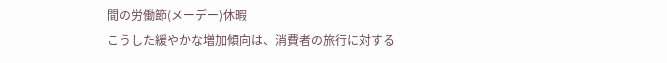間の労働節(メーデー)休暇
こうした緩やかな増加傾向は、消費者の旅行に対する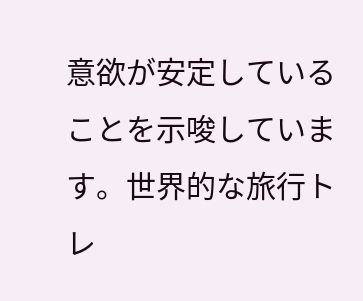意欲が安定していることを示唆しています。世界的な旅行トレ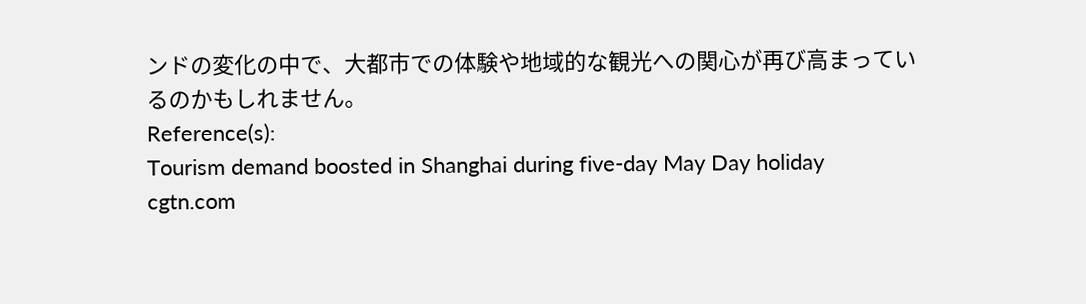ンドの変化の中で、大都市での体験や地域的な観光への関心が再び高まっているのかもしれません。
Reference(s):
Tourism demand boosted in Shanghai during five-day May Day holiday
cgtn.com